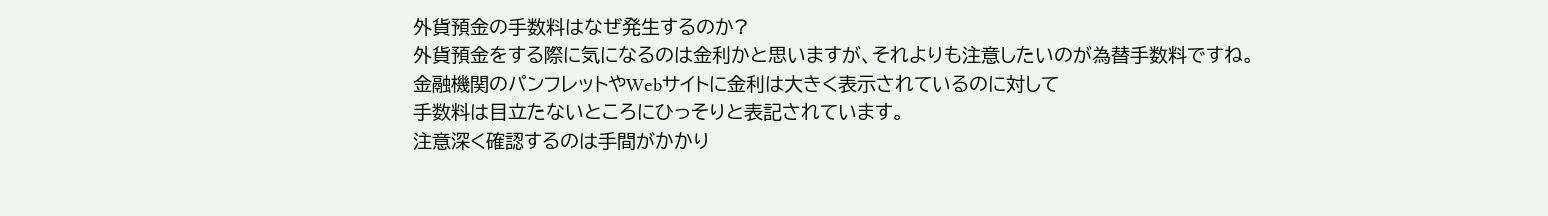外貨預金の手数料はなぜ発生するのか?
外貨預金をする際に気になるのは金利かと思いますが、それよりも注意したいのが為替手数料ですね。
金融機関のパンフレットやWebサイトに金利は大きく表示されているのに対して
手数料は目立たないところにひっそりと表記されています。
注意深く確認するのは手間がかかり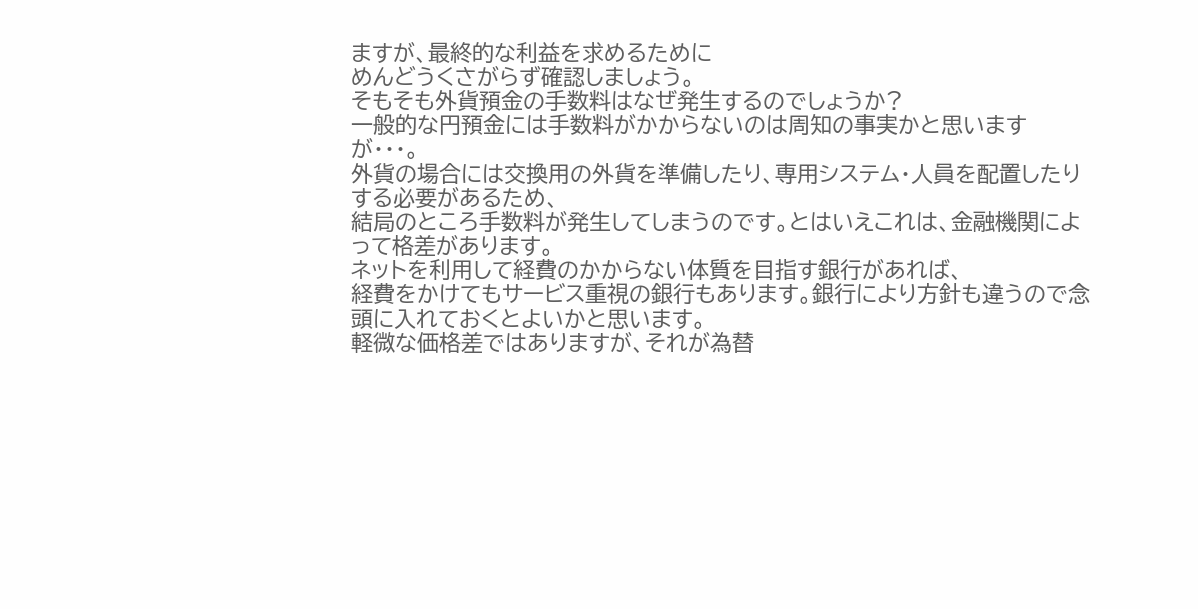ますが、最終的な利益を求めるために
めんどうくさがらず確認しましょう。
そもそも外貨預金の手数料はなぜ発生するのでしょうか?
一般的な円預金には手数料がかからないのは周知の事実かと思いますが・・・。
外貨の場合には交換用の外貨を準備したり、専用システム・人員を配置したりする必要があるため、
結局のところ手数料が発生してしまうのです。とはいえこれは、金融機関によって格差があります。
ネットを利用して経費のかからない体質を目指す銀行があれば、
経費をかけてもサービス重視の銀行もあります。銀行により方針も違うので念頭に入れておくとよいかと思います。
軽微な価格差ではありますが、それが為替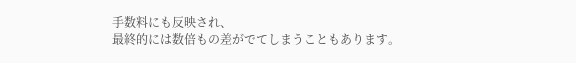手数料にも反映され、
最終的には数倍もの差がでてしまうこともあります。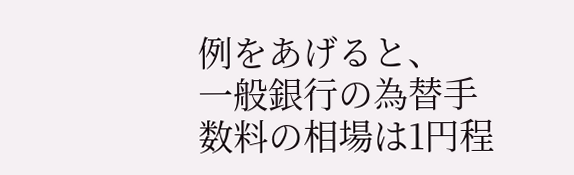例をあげると、
一般銀行の為替手数料の相場は1円程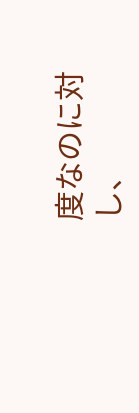度なのに対し、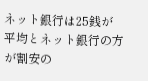ネット銀行は25銭が平均とネット銀行の方が割安の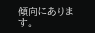傾向にあります。